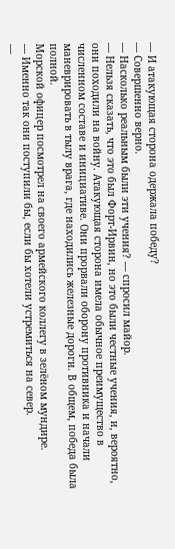— И атакующая сторона одержала победу?
— Совершенно верно.
— Насколько реальным были эти учения? — спросил майор.
— Нельзя сказать, что это был Форт-Ирвин, но это были честные учения, и, вероятно, они походили на войну. Атакующая сторона имела обычное преимущество в численном составе и инициативе. Они прорвали оборону противника и начали маневрировать в тылу врага, где находились железные дороги. В общем, победа была полной.
Морской офицер посмотрел на своего армейского коллегу в зелёном мундире.
— Именно так они поступили бы, если бы хотели устремиться на север.
—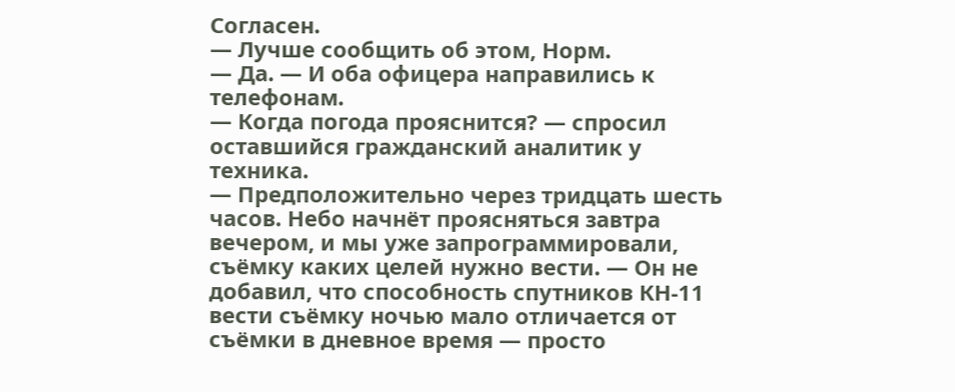Согласен.
— Лучше сообщить об этом, Норм.
— Да. — И оба офицера направились к телефонам.
— Когда погода прояснится? — спросил оставшийся гражданский аналитик у техника.
— Предположительно через тридцать шесть часов. Небо начнёт проясняться завтра вечером, и мы уже запрограммировали, съёмку каких целей нужно вести. — Он не добавил, что способность спутников КН-11 вести съёмку ночью мало отличается от съёмки в дневное время — просто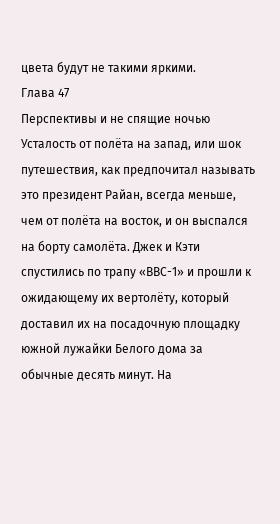цвета будут не такими яркими.
Глава 47
Перспективы и не спящие ночью
Усталость от полёта на запад, или шок путешествия, как предпочитал называть это президент Райан, всегда меньше, чем от полёта на восток, и он выспался на борту самолёта. Джек и Кэти спустились по трапу «ВВС-1» и прошли к ожидающему их вертолёту, который доставил их на посадочную площадку южной лужайки Белого дома за обычные десять минут. На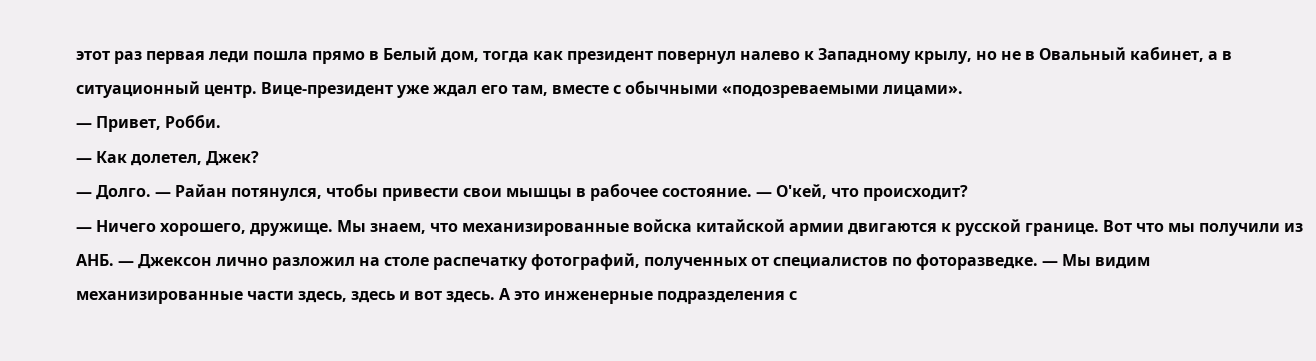этот раз первая леди пошла прямо в Белый дом, тогда как президент повернул налево к Западному крылу, но не в Овальный кабинет, а в ситуационный центр. Вице-президент уже ждал его там, вместе с обычными «подозреваемыми лицами».
— Привет, Робби.
— Как долетел, Джек?
— Долго. — Райан потянулся, чтобы привести свои мышцы в рабочее состояние. — О'кей, что происходит?
— Ничего хорошего, дружище. Мы знаем, что механизированные войска китайской армии двигаются к русской границе. Вот что мы получили из АНБ. — Джексон лично разложил на столе распечатку фотографий, полученных от специалистов по фоторазведке. — Мы видим механизированные части здесь, здесь и вот здесь. А это инженерные подразделения с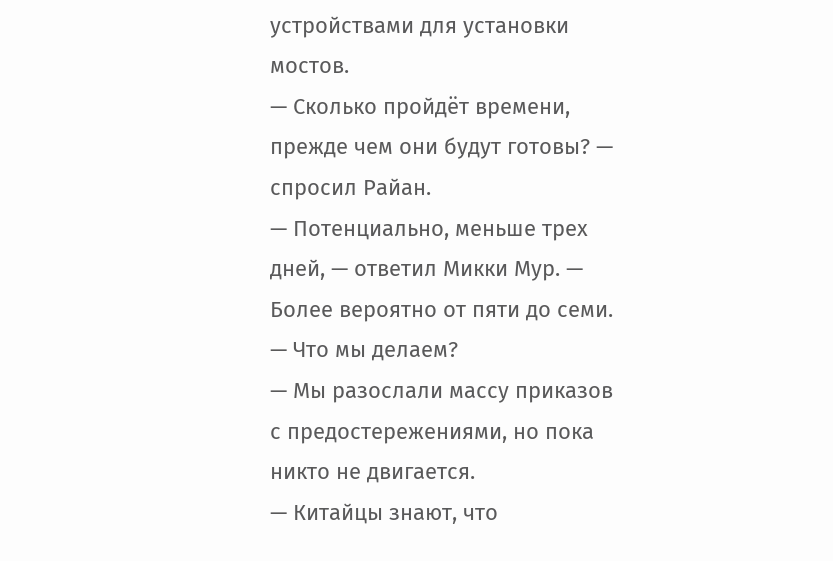устройствами для установки мостов.
— Сколько пройдёт времени, прежде чем они будут готовы? — спросил Райан.
— Потенциально, меньше трех дней, — ответил Микки Мур. — Более вероятно от пяти до семи.
— Что мы делаем?
— Мы разослали массу приказов с предостережениями, но пока никто не двигается.
— Китайцы знают, что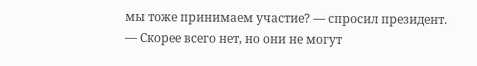мы тоже принимаем участие? — спросил президент.
— Скорее всего нет, но они не могут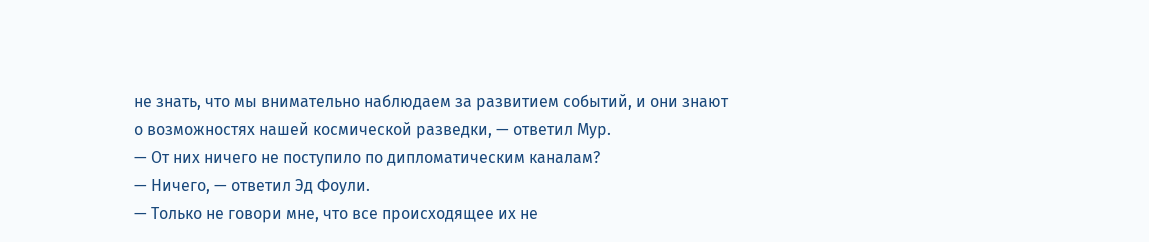не знать, что мы внимательно наблюдаем за развитием событий, и они знают о возможностях нашей космической разведки, — ответил Мур.
— От них ничего не поступило по дипломатическим каналам?
— Ничего, — ответил Эд Фоули.
— Только не говори мне, что все происходящее их не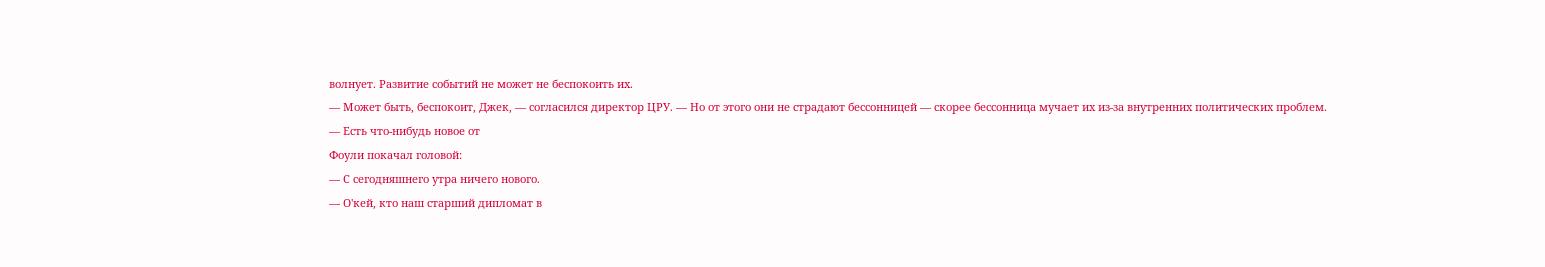волнует. Развитие событий не может не беспокоить их.
— Может быть, беспокоит, Джек, — согласился директор ЦРУ. — Но от этого они не страдают бессонницей — скорее бессонница мучает их из-за внутренних политических проблем.
— Есть что-нибудь новое от
Фоули покачал головой:
— С сегодняшнего утра ничего нового.
— О'кей, кто наш старший дипломат в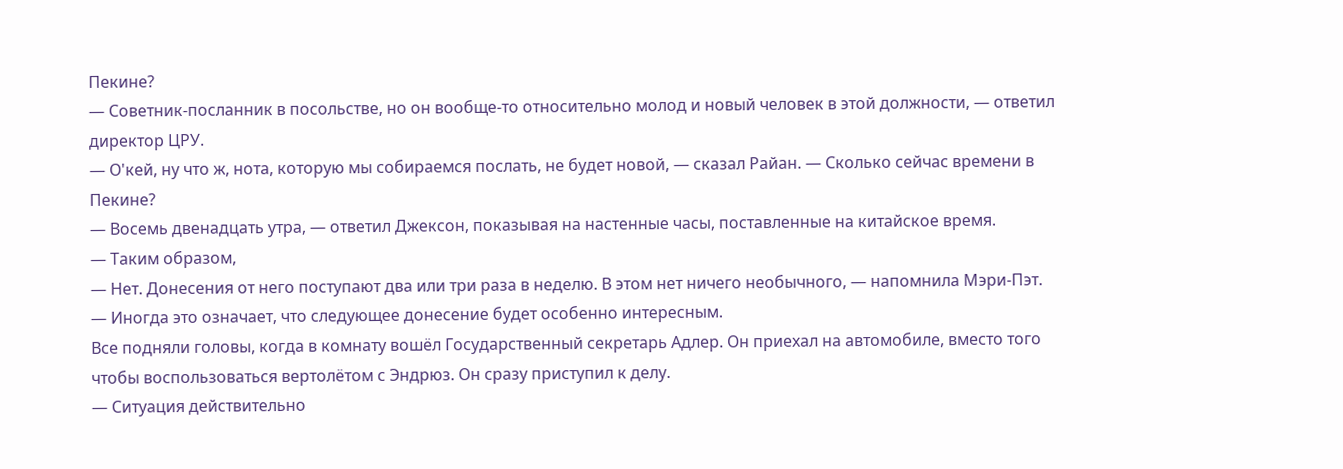Пекине?
— Советник-посланник в посольстве, но он вообще-то относительно молод и новый человек в этой должности, — ответил директор ЦРУ.
— О'кей, ну что ж, нота, которую мы собираемся послать, не будет новой, — сказал Райан. — Сколько сейчас времени в Пекине?
— Восемь двенадцать утра, — ответил Джексон, показывая на настенные часы, поставленные на китайское время.
— Таким образом,
— Нет. Донесения от него поступают два или три раза в неделю. В этом нет ничего необычного, — напомнила Мэри-Пэт. — Иногда это означает, что следующее донесение будет особенно интересным.
Все подняли головы, когда в комнату вошёл Государственный секретарь Адлер. Он приехал на автомобиле, вместо того чтобы воспользоваться вертолётом с Эндрюз. Он сразу приступил к делу.
— Ситуация действительно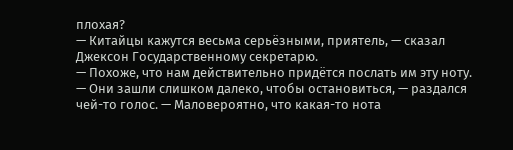плохая?
— Китайцы кажутся весьма серьёзными, приятель, — сказал Джексон Государственному секретарю.
— Похоже, что нам действительно придётся послать им эту ноту.
— Они зашли слишком далеко, чтобы остановиться, — раздался чей-то голос. — Маловероятно, что какая-то нота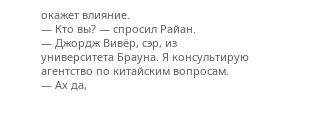окажет влияние.
— Кто вы? — спросил Райан.
— Джордж Вивёр, сэр, из университета Брауна. Я консультирую агентство по китайским вопросам.
— Ах да,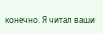конечно. Я читал ваши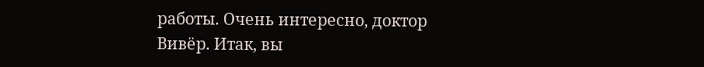работы. Очень интересно, доктор Вивёр. Итак, вы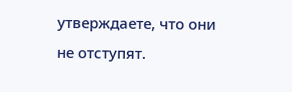утверждаете, что они не отступят.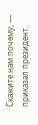Скажите нам почему, — приказал президент.